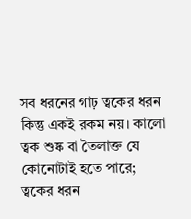সব ধরনের গাঢ় ত্বকের ধরন কিন্তু একই রকম নয়। কালো ত্বক শুষ্ক বা তৈলাক্ত যে কোনোটাই হতে পারে; ত্বকের ধরন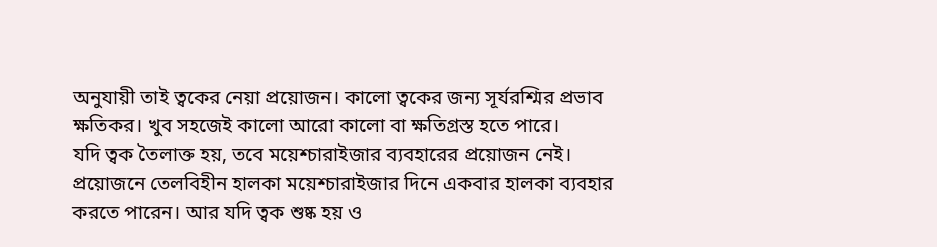অনুযায়ী তাই ত্বকের নেয়া প্রয়োজন। কালো ত্বকের জন্য সূর্যরশ্মির প্রভাব ক্ষতিকর। খুব সহজেই কালো আরো কালো বা ক্ষতিগ্রস্ত হতে পারে।
যদি ত্বক তৈলাক্ত হয়, তবে ময়েশ্চারাইজার ব্যবহারের প্রয়োজন নেই। প্রয়োজনে তেলবিহীন হালকা ময়েশ্চারাইজার দিনে একবার হালকা ব্যবহার করতে পারেন। আর যদি ত্বক শুষ্ক হয় ও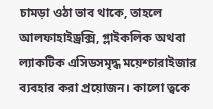চামড়া ওঠা ভাব থাকে, তাহলে আলফাহাইড্রক্সি, গ্লাইকলিক অথবা ল্যাকটিক এসিডসমৃদ্ধ ময়েশ্চারাইজার ব্যবহার করা প্রয়োজন। কালো ত্বকে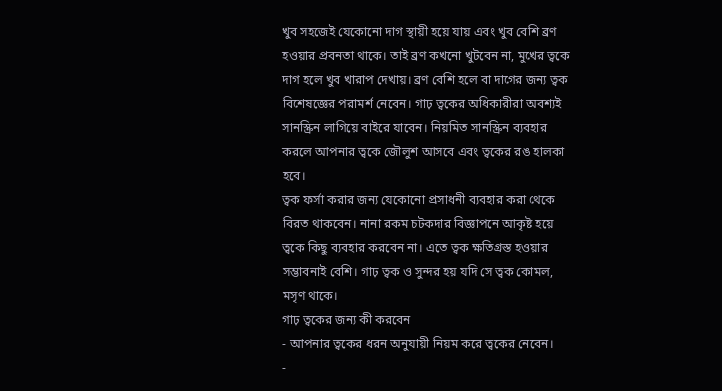খুব সহজেই যেকোনো দাগ স্থায়ী হয়ে যায় এবং খুব বেশি ব্রণ হওয়ার প্রবনতা থাকে। তাই ব্রণ কখনো খুটবেন না, মুখের ত্বকে দাগ হলে খুব খারাপ দেখায়। ব্রণ বেশি হলে বা দাগের জন্য ত্বক বিশেষজ্ঞের পরামর্শ নেবেন। গাঢ় ত্বকের অধিকারীরা অবশ্যই সানস্ক্রিন লাগিয়ে বাইরে যাবেন। নিয়মিত সানস্ক্রিন ব্যবহার করলে আপনার ত্বকে জৌলুশ আসবে এবং ত্বকের রঙ হালকা হবে।
ত্বক ফর্সা করার জন্য যেকোনো প্রসাধনী ব্যবহার করা থেকে বিরত থাকবেন। নানা রকম চটকদার বিজ্ঞাপনে আকৃষ্ট হয়ে ত্বকে কিছু ব্যবহার করবেন না। এতে ত্বক ক্ষতিগ্রস্ত হওয়ার সম্ভাবনাই বেশি। গাঢ় ত্বক ও সুন্দর হয় যদি সে ত্বক কোমল, মসৃণ থাকে।
গাঢ় ত্বকের জন্য কী করবেন
- আপনার ত্বকের ধরন অনুযায়ী নিয়ম করে ত্বকের নেবেন।
-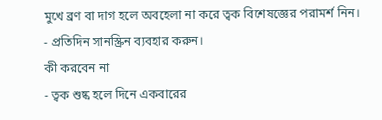মুখে ব্রণ বা দাগ হলে অবহেলা না করে ত্বক বিশেষজ্ঞের পরামর্শ নিন।
- প্রতিদিন সানস্ক্রিন ব্যবহার করুন।
কী করবেন না
- ত্বক শুষ্ক হলে দিনে একবারের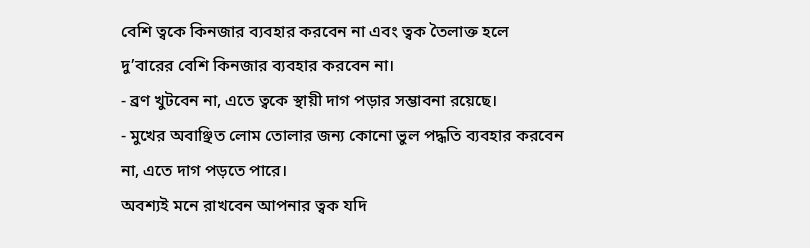বেশি ত্বকে কিনজার ব্যবহার করবেন না এবং ত্বক তৈলাক্ত হলে দু’বারের বেশি কিনজার ব্যবহার করবেন না।
- ব্রণ খুটবেন না, এতে ত্বকে স্থায়ী দাগ পড়ার সম্ভাবনা রয়েছে।
- মুখের অবাঞ্ছিত লোম তোলার জন্য কোনো ভুল পদ্ধতি ব্যবহার করবেন না, এতে দাগ পড়তে পারে।
অবশ্যই মনে রাখবেন আপনার ত্বক যদি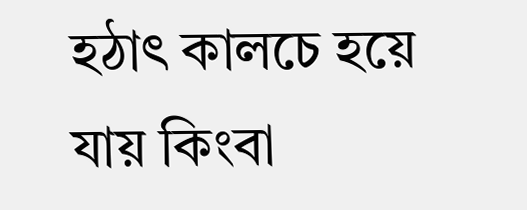হঠাৎ কালচে হয়ে যায় কিংবা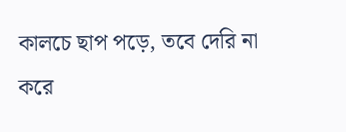কালচে ছাপ পড়ে, তবে দেরি না করে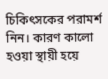চিকিৎসকের পরামর্শ নিন। কারণ কালো হওয়া স্থায়ী হয়ে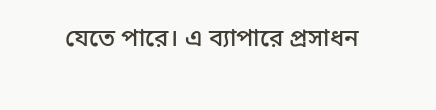যেতে পারে। এ ব্যাপারে প্রসাধন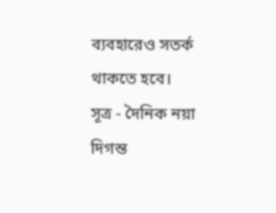ব্যবহারেও সতর্ক থাকতে হবে।
সূত্র - দৈনিক নয়া দিগন্ত